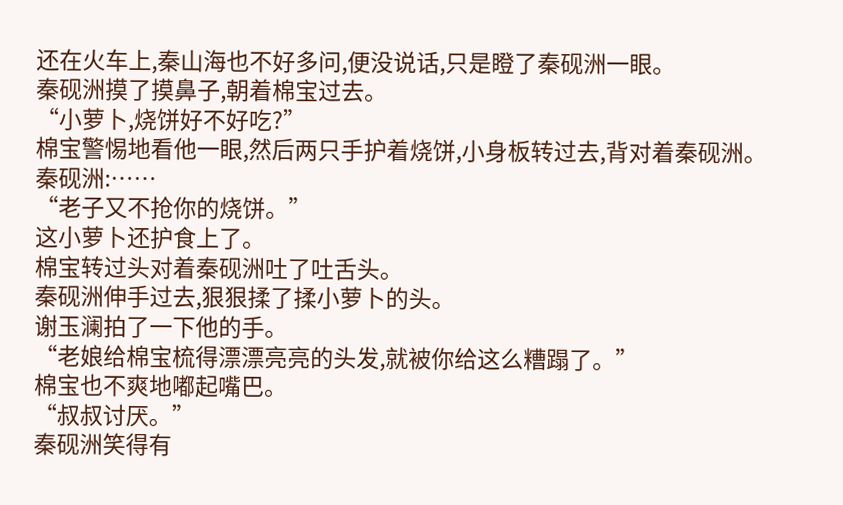还在火车上,秦山海也不好多问,便没说话,只是瞪了秦砚洲一眼。
秦砚洲摸了摸鼻子,朝着棉宝过去。
“小萝卜,烧饼好不好吃?”
棉宝警惕地看他一眼,然后两只手护着烧饼,小身板转过去,背对着秦砚洲。
秦砚洲:……
“老子又不抢你的烧饼。”
这小萝卜还护食上了。
棉宝转过头对着秦砚洲吐了吐舌头。
秦砚洲伸手过去,狠狠揉了揉小萝卜的头。
谢玉澜拍了一下他的手。
“老娘给棉宝梳得漂漂亮亮的头发,就被你给这么糟蹋了。”
棉宝也不爽地嘟起嘴巴。
“叔叔讨厌。”
秦砚洲笑得有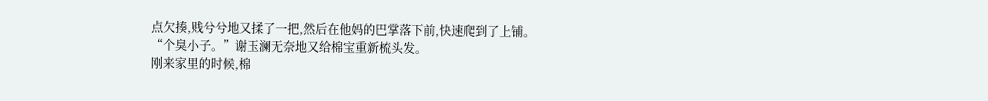点欠揍,贱兮兮地又揉了一把,然后在他妈的巴掌落下前,快速爬到了上铺。
“个臭小子。”谢玉澜无奈地又给棉宝重新梳头发。
刚来家里的时候,棉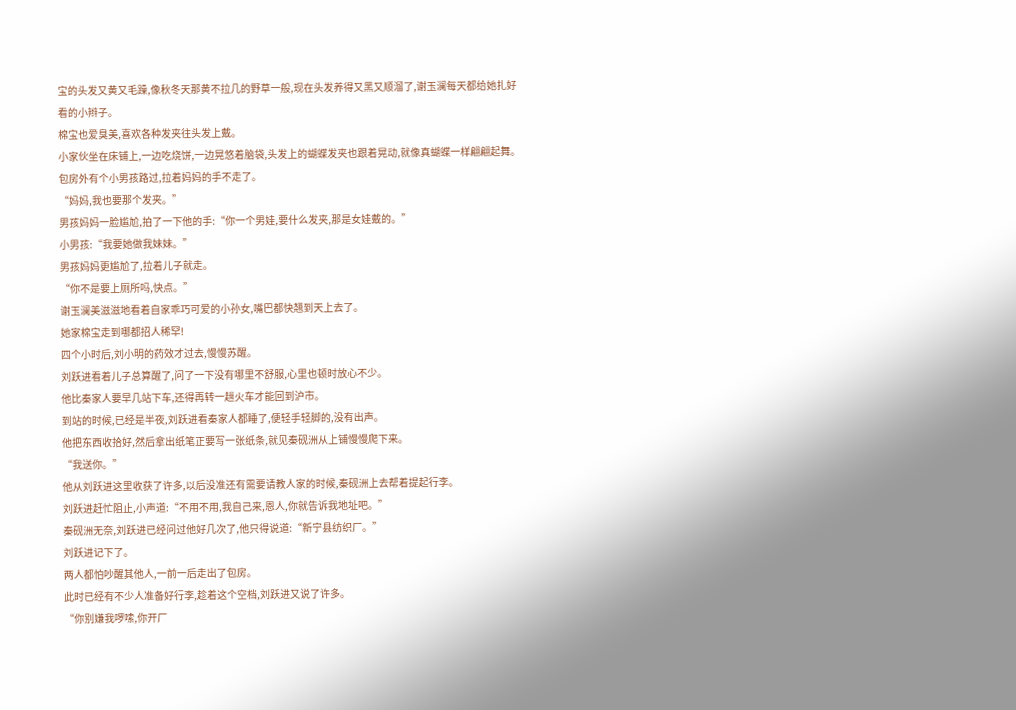宝的头发又黄又毛躁,像秋冬天那黄不拉几的野草一般,现在头发养得又黑又顺溜了,谢玉澜每天都给她扎好看的小辫子。
棉宝也爱臭美,喜欢各种发夹往头发上戴。
小家伙坐在床铺上,一边吃烧饼,一边晃悠着脑袋,头发上的蝴蝶发夹也跟着晃动,就像真蝴蝶一样翩翩起舞。
包房外有个小男孩路过,拉着妈妈的手不走了。
“妈妈,我也要那个发夹。”
男孩妈妈一脸尴尬,拍了一下他的手:“你一个男娃,要什么发夹,那是女娃戴的。”
小男孩:“我要她做我妹妹。”
男孩妈妈更尴尬了,拉着儿子就走。
“你不是要上厕所吗,快点。”
谢玉澜美滋滋地看着自家乖巧可爱的小孙女,嘴巴都快翘到天上去了。
她家棉宝走到哪都招人稀罕!
四个小时后,刘小明的药效才过去,慢慢苏醒。
刘跃进看着儿子总算醒了,问了一下没有哪里不舒服,心里也顿时放心不少。
他比秦家人要早几站下车,还得再转一趟火车才能回到沪市。
到站的时候,已经是半夜,刘跃进看秦家人都睡了,便轻手轻脚的,没有出声。
他把东西收拾好,然后拿出纸笔正要写一张纸条,就见秦砚洲从上铺慢慢爬下来。
“我送你。”
他从刘跃进这里收获了许多,以后没准还有需要请教人家的时候,秦砚洲上去帮着提起行李。
刘跃进赶忙阻止,小声道:“不用不用,我自己来,恩人,你就告诉我地址吧。”
秦砚洲无奈,刘跃进已经问过他好几次了,他只得说道:“新宁县纺织厂。”
刘跃进记下了。
两人都怕吵醒其他人,一前一后走出了包房。
此时已经有不少人准备好行李,趁着这个空档,刘跃进又说了许多。
“你别嫌我啰嗦,你开厂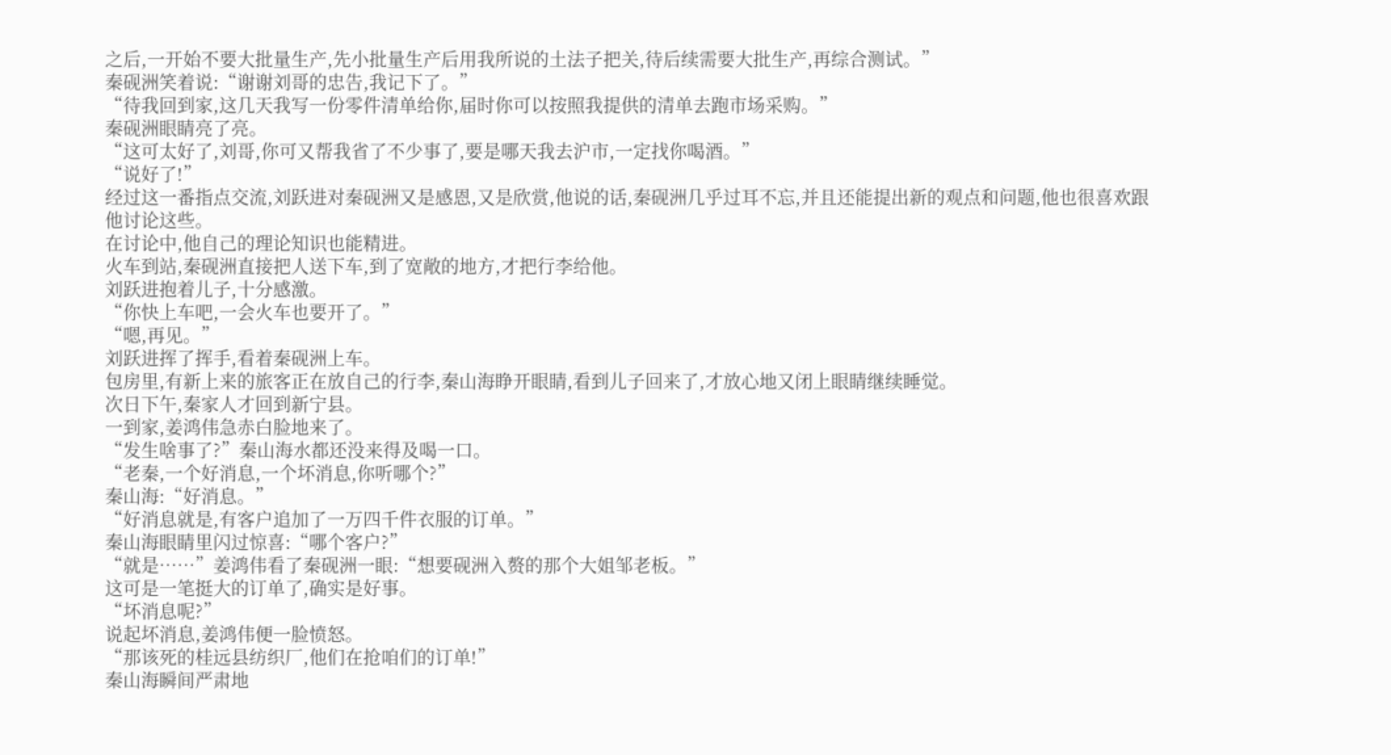之后,一开始不要大批量生产,先小批量生产后用我所说的土法子把关,待后续需要大批生产,再综合测试。”
秦砚洲笑着说:“谢谢刘哥的忠告,我记下了。”
“待我回到家,这几天我写一份零件清单给你,届时你可以按照我提供的清单去跑市场采购。”
秦砚洲眼睛亮了亮。
“这可太好了,刘哥,你可又帮我省了不少事了,要是哪天我去沪市,一定找你喝酒。”
“说好了!”
经过这一番指点交流,刘跃进对秦砚洲又是感恩,又是欣赏,他说的话,秦砚洲几乎过耳不忘,并且还能提出新的观点和问题,他也很喜欢跟他讨论这些。
在讨论中,他自己的理论知识也能精进。
火车到站,秦砚洲直接把人送下车,到了宽敞的地方,才把行李给他。
刘跃进抱着儿子,十分感激。
“你快上车吧,一会火车也要开了。”
“嗯,再见。”
刘跃进挥了挥手,看着秦砚洲上车。
包房里,有新上来的旅客正在放自己的行李,秦山海睁开眼睛,看到儿子回来了,才放心地又闭上眼睛继续睡觉。
次日下午,秦家人才回到新宁县。
一到家,姜鸿伟急赤白脸地来了。
“发生啥事了?”秦山海水都还没来得及喝一口。
“老秦,一个好消息,一个坏消息,你听哪个?”
秦山海:“好消息。”
“好消息就是,有客户追加了一万四千件衣服的订单。”
秦山海眼睛里闪过惊喜:“哪个客户?”
“就是……”姜鸿伟看了秦砚洲一眼:“想要砚洲入赘的那个大姐邹老板。”
这可是一笔挺大的订单了,确实是好事。
“坏消息呢?”
说起坏消息,姜鸿伟便一脸愤怒。
“那该死的桂远县纺织厂,他们在抢咱们的订单!”
秦山海瞬间严肃地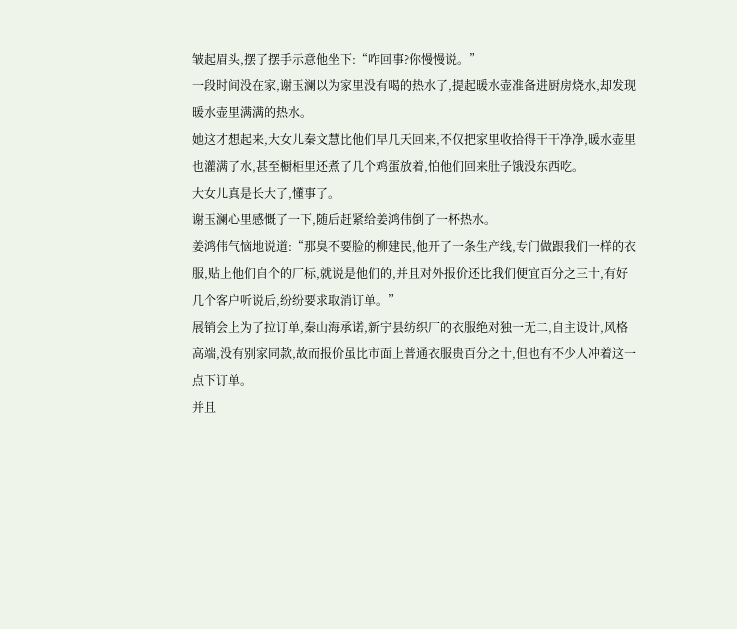皱起眉头,摆了摆手示意他坐下:“咋回事?你慢慢说。”
一段时间没在家,谢玉澜以为家里没有喝的热水了,提起暖水壶准备进厨房烧水,却发现暖水壶里满满的热水。
她这才想起来,大女儿秦文慧比他们早几天回来,不仅把家里收拾得干干净净,暖水壶里也灌满了水,甚至橱柜里还煮了几个鸡蛋放着,怕他们回来肚子饿没东西吃。
大女儿真是长大了,懂事了。
谢玉澜心里感慨了一下,随后赶紧给姜鸿伟倒了一杯热水。
姜鸿伟气恼地说道:“那臭不要脸的柳建民,他开了一条生产线,专门做跟我们一样的衣服,贴上他们自个的厂标,就说是他们的,并且对外报价还比我们便宜百分之三十,有好几个客户听说后,纷纷要求取消订单。”
展销会上为了拉订单,秦山海承诺,新宁县纺织厂的衣服绝对独一无二,自主设计,风格高端,没有别家同款,故而报价虽比市面上普通衣服贵百分之十,但也有不少人冲着这一点下订单。
并且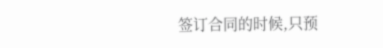签订合同的时候,只预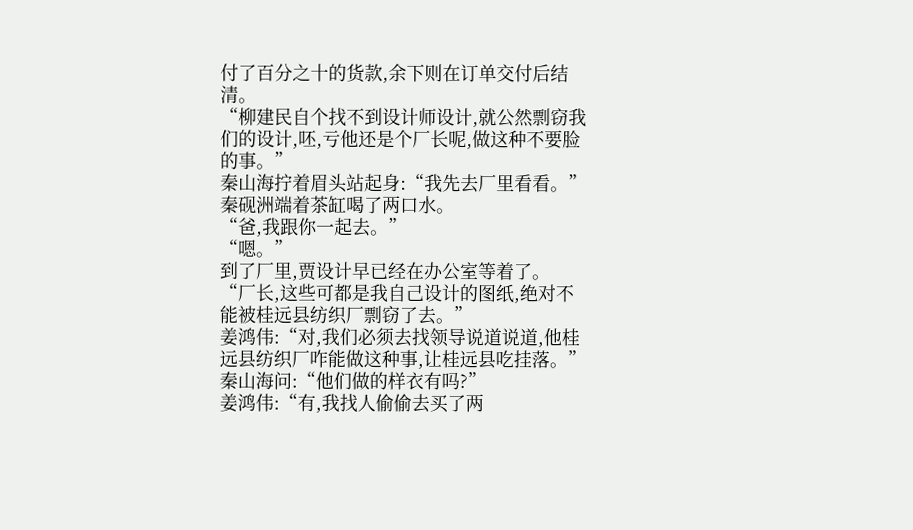付了百分之十的货款,余下则在订单交付后结清。
“柳建民自个找不到设计师设计,就公然剽窃我们的设计,呸,亏他还是个厂长呢,做这种不要脸的事。”
秦山海拧着眉头站起身:“我先去厂里看看。”
秦砚洲端着茶缸喝了两口水。
“爸,我跟你一起去。”
“嗯。”
到了厂里,贾设计早已经在办公室等着了。
“厂长,这些可都是我自己设计的图纸,绝对不能被桂远县纺织厂剽窃了去。”
姜鸿伟:“对,我们必须去找领导说道说道,他桂远县纺织厂咋能做这种事,让桂远县吃挂落。”
秦山海问:“他们做的样衣有吗?”
姜鸿伟:“有,我找人偷偷去买了两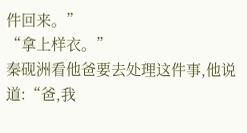件回来。”
“拿上样衣。”
秦砚洲看他爸要去处理这件事,他说道:“爸,我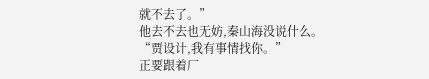就不去了。”
他去不去也无妨,秦山海没说什么。
“贾设计,我有事情找你。”
正要跟着厂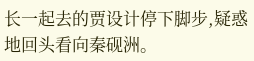长一起去的贾设计停下脚步,疑惑地回头看向秦砚洲。